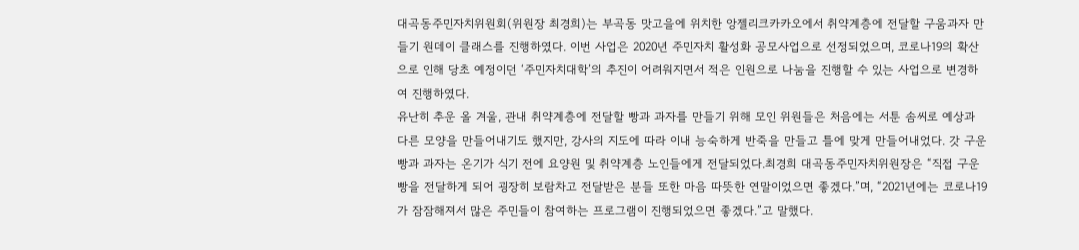대곡동주민자치위원회(위원장 최경희)는 부곡동 맛고을에 위치한 앙젤리크카카오에서 취약계층에 전달할 구움과자 만들기 원데이 클래스를 진행하였다. 이번 사업은 2020년 주민자치 활성화 공모사업으로 선정되었으며, 코로나19의 확산으로 인해 당초 예정이던 ‘주민자치대학’의 추진이 어려워지면서 적은 인원으로 나눔을 진행할 수 있는 사업으로 변경하여 진행하였다.
유난히 추운 올 겨울, 관내 취약계층에 전달할 빵과 과자를 만들기 위해 모인 위원들은 처음에는 서툰 솜씨로 예상과 다른 모양을 만들어내기도 했지만, 강사의 지도에 따라 이내 능숙하게 반죽을 만들고 틀에 맞게 만들어내었다. 갓 구운 빵과 과자는 온기가 식기 전에 요양원 및 취약계층 노인들에게 전달되었다.최경희 대곡동주민자치위원장은 “직접 구운 빵을 전달하게 되어 굉장히 보람차고 전달받은 분들 또한 마음 따뜻한 연말이었으면 좋겠다.”며, “2021년에는 코로나19가 잠잠해져서 많은 주민들이 참여하는 프로그램이 진행되었으면 좋겠다.”고 말했다.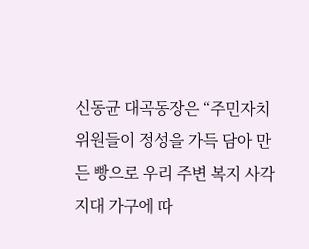신동균 대곡동장은 “주민자치위원들이 정성을 가득 담아 만든 빵으로 우리 주변 복지 사각지대 가구에 따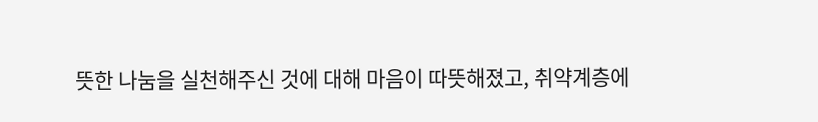뜻한 나눔을 실천해주신 것에 대해 마음이 따뜻해졌고, 취약계층에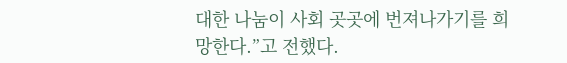대한 나눔이 사회 곳곳에 번져나가기를 희망한다.”고 전했다.